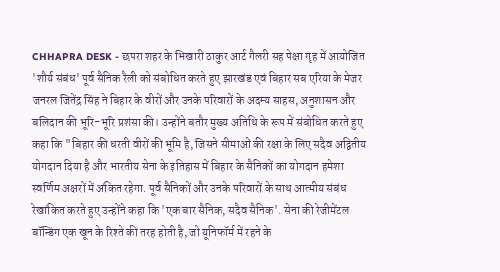CHHAPRA DESK - छपरा शहर के भिखारी ठाकुर आर्ट गैलरी सह पेक्षा गृह में आयोजित 'शौर्य संबंध' पूर्व सैनिक रैली को संबोधित करते हुए झारखंड एवं बिहार सब एरिया के मेजर जनरल जितेंद्र सिंह ने बिहार के वीरों और उनके परिवारों के अदम्य साहस, अनुशासन और बलिदान की भूरि-भूरि प्रशंसा की। उन्होंने बतौर मुख्य अतिथि के रूप में संबोधित करते हुए कहा कि "बिहार की धरती वीरों की भूमि है, जिसने सीमाओं की रक्षा के लिए सदैव अद्वितीय योगदान दिया है और भारतीय सेना के इतिहास में बिहार के सैनिकों का योगदान हमेशा स्वर्णिम अक्षरों में अंकित रहेगा. पूर्व सैनिकों और उनके परिवारों के साथ आत्मीय संबंध रेखांकित करते हुए उन्होंने कहा कि 'एक बार सैनिक, सदैव सैनिक'. सेना की रेजीमेंटल बॉन्डिंग एक खून के रिश्ते की तरह होती है, जो यूनिफॉर्म में रहने के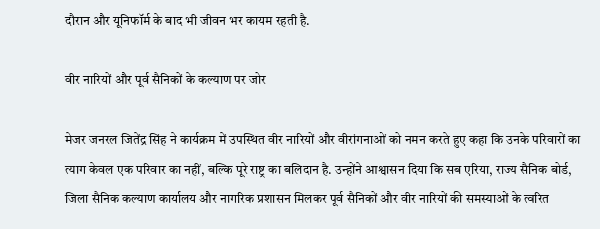दौरान और यूनिफॉर्म के बाद भी जीवन भर कायम रहती है.

वीर नारियों और पूर्व सैनिकों के कल्याण पर जोर

मेजर जनरल जितेंद्र सिंह ने कार्यक्रम में उपस्थित वीर नारियों और वीरांगनाओं को नमन करते हुए कहा कि उनके परिवारों का त्याग केवल एक परिवार का नहीं, बल्कि पूरे राष्ट्र का बलिदान है. उन्होंने आश्वासन दिया कि सब एरिया, राज्य सैनिक बोर्ड, जिला सैनिक कल्याण कार्यालय और नागरिक प्रशासन मिलकर पूर्व सैनिकों और वीर नारियों की समस्याओं के त्वरित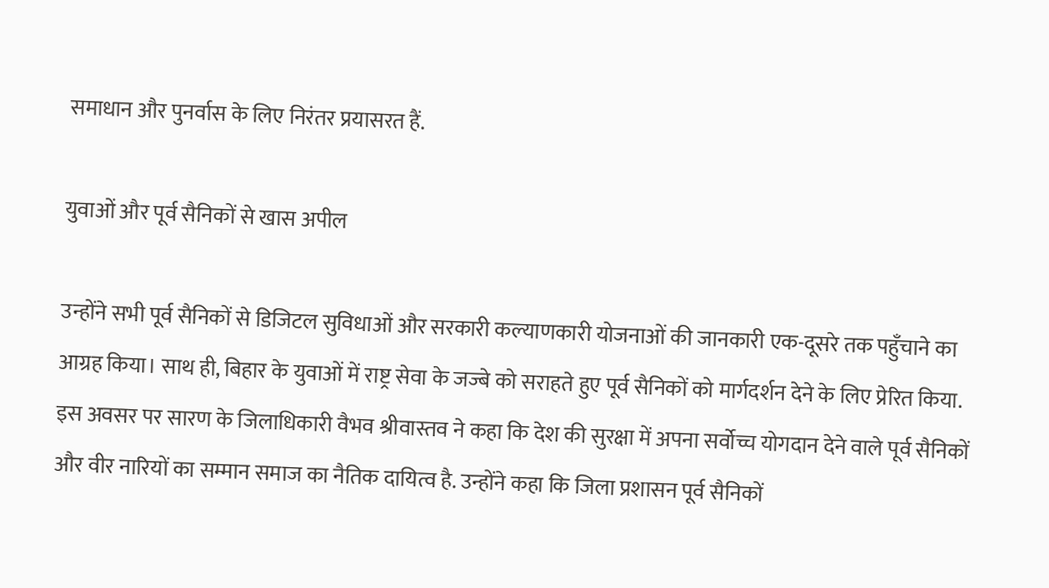समाधान और पुनर्वास के लिए निरंतर प्रयासरत हैं.

युवाओं और पूर्व सैनिकों से खास अपील

उन्होंने सभी पूर्व सैनिकों से डिजिटल सुविधाओं और सरकारी कल्याणकारी योजनाओं की जानकारी एक-दूसरे तक पहुँचाने का आग्रह किया। साथ ही, बिहार के युवाओं में राष्ट्र सेवा के जज्बे को सराहते हुए पूर्व सैनिकों को मार्गदर्शन देने के लिए प्रेरित किया. इस अवसर पर सारण के जिलाधिकारी वैभव श्रीवास्तव ने कहा कि देश की सुरक्षा में अपना सर्वोच्च योगदान देने वाले पूर्व सैनिकों और वीर नारियों का सम्मान समाज का नैतिक दायित्व है. उन्होंने कहा कि जिला प्रशासन पूर्व सैनिकों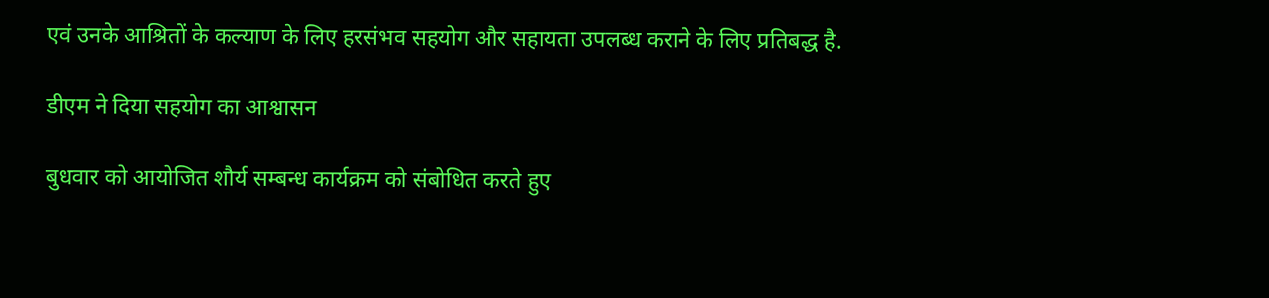एवं उनके आश्रितों के कल्याण के लिए हरसंभव सहयोग और सहायता उपलब्ध कराने के लिए प्रतिबद्ध है.

डीएम ने दिया सहयोग का आश्वासन

बुधवार को आयोजित शौर्य सम्बन्ध कार्यक्रम को संबोधित करते हुए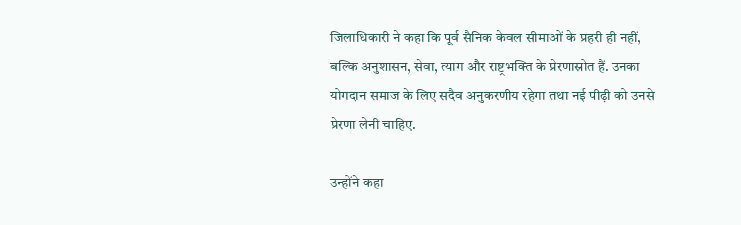जिलाधिकारी ने कहा कि पूर्व सैनिक केवल सीमाओं के प्रहरी ही नहीं, बल्कि अनुशासन, सेवा, त्याग और राष्ट्रभक्ति के प्रेरणास्रोत हैं. उनका योगदान समाज के लिए सदैव अनुकरणीय रहेगा तथा नई पीढ़ी को उनसे प्रेरणा लेनी चाहिए.

उन्होंने कहा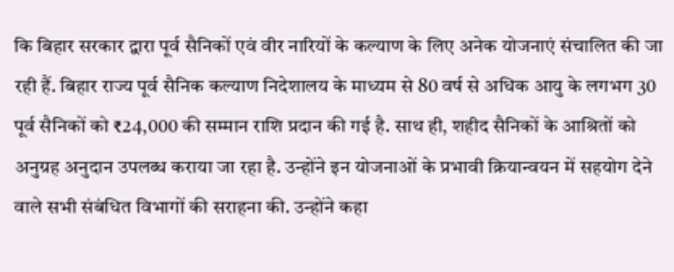कि बिहार सरकार द्वारा पूर्व सैनिकों एवं वीर नारियों के कल्याण के लिए अनेक योजनाएं संचालित की जा रही हैं. बिहार राज्य पूर्व सैनिक कल्याण निदेशालय के माध्यम से 80 वर्ष से अधिक आयु के लगभग 30 पूर्व सैनिकों को ₹24,000 की सम्मान राशि प्रदान की गई है. साथ ही, शहीद सैनिकों के आश्रितों को अनुग्रह अनुदान उपलब्ध कराया जा रहा है. उन्होंने इन योजनाओं के प्रभावी क्रियान्वयन में सहयोग देने वाले सभी संबंधित विभागों की सराहना की. उन्होंने कहा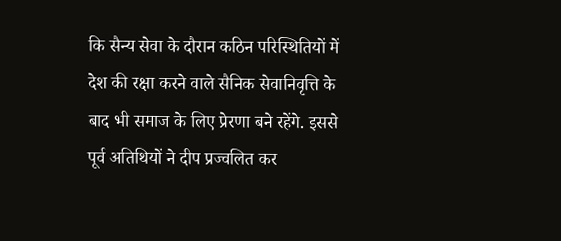कि सैन्य सेवा के दौरान कठिन परिस्थितियों में देश की रक्षा करने वाले सैनिक सेवानिवृत्ति के बाद भी समाज के लिए प्रेरणा बने रहेंगे. इससे पूर्व अतिथियों ने दीप प्रज्वलित कर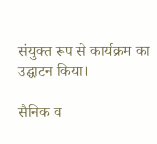संयुक्त रूप से कार्यक्रम का उद्घाटन किया।

सैनिक व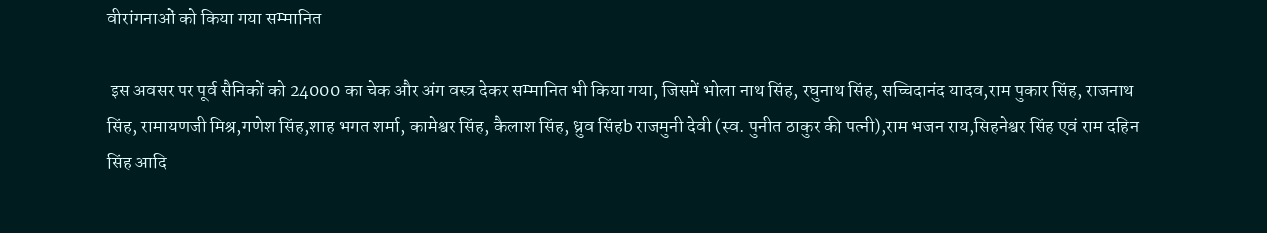वीरांगनाओं को किया गया सम्मानित

 इस अवसर पर पूर्व सैनिकों को 24000 का चेक और अंग वस्त्र देकर सम्मानित भी किया गया, जिसमें भोला नाथ सिंह, रघुनाथ सिंह, सच्चिदानंद यादव,राम पुकार सिंह, राजनाथ सिंह, रामायणजी मिश्र,गणेश सिंह,शाह भगत शर्मा, कामेश्वर सिंह, कैलाश सिंह, ध्रुव सिंहb राजमुनी देवी (स्व. पुनीत ठाकुर की पत्नी),राम भजन राय,सिहनेश्वर सिंह एवं राम दहिन सिंह आदि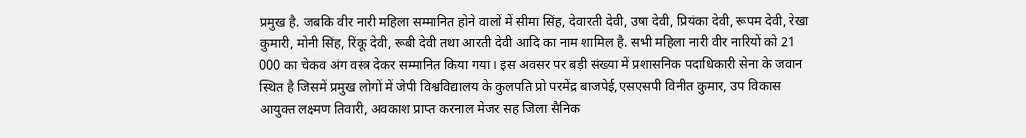प्रमुख है. जबकि वीर नारी महिला सम्मानित होने वालों में सीमा सिंह, देवारती देवी, उषा देवी, प्रियंका देवी, रूपम देवी, रेखा कुमारी, मोनी सिंह, रिंकू देवी, रूबी देवी तथा आरती देवी आदि का नाम शामिल है. सभी महिला नारी वीर नारियों को 21 000 का चेकव अंग वस्त्र देकर सम्मानित किया गया। इस अवसर पर बड़ी संख्या में प्रशासनिक पदाधिकारी सेना के जवान स्थित है जिसमें प्रमुख लोगों में जेपी विश्वविद्यालय के कुलपति प्रो परमेंद्र बाजपेई,एसएसपी विनीत कुमार, उप विकास आयुक्त लक्ष्मण तिवारी, अवकाश प्राप्त करनाल मेजर सह जिला सैनिक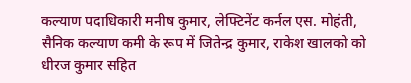कल्याण पदाधिकारी मनीष कुमार, लेफ्टिनेंट कर्नल एस. मोहंती, सैनिक कल्याण कमी के रूप में जितेन्द्र कुमार, राकेश खालको को धीरज कुमार सहित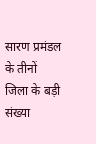सारण प्रमंडल के तीनों जिला के बड़ी संख्या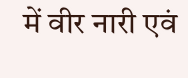में वीर नारी एवं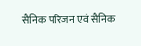सैनिक परिजन एवं सैनिक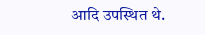आदि उपस्थित थे.